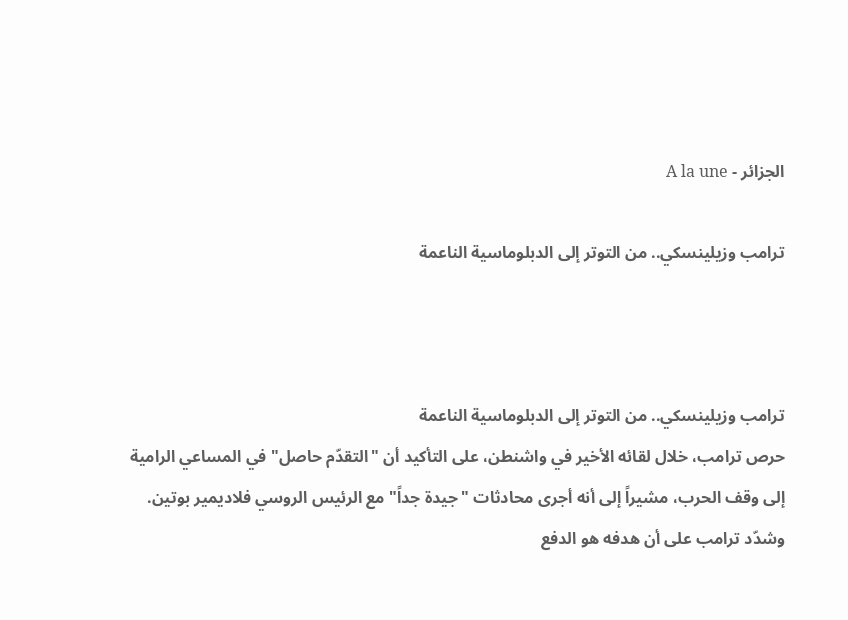الجزائر - A la une

ترامب وزيلينسكي.. من التوتر إلى الدبلوماسية الناعمة



ترامب وزيلينسكي.. من التوتر إلى الدبلوماسية الناعمة
حرص ترامب، خلال لقائه الأخير في واشنطن، على التأكيد أن "التقدّم حاصل" في المساعي الرامية إلى وقف الحرب، مشيراً إلى أنه أجرى محادثات "جيدة جداً" مع الرئيس الروسي فلاديمير بوتين. وشدّد ترامب على أن هدفه هو الدفع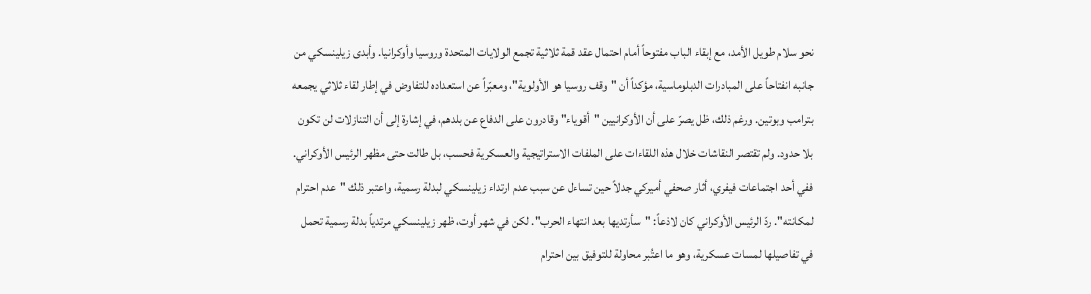نحو سلام طويل الأمد، مع إبقاء الباب مفتوحاً أمام احتمال عقد قمة ثلاثية تجمع الولايات المتحدة وروسيا وأوكرانيا. وأبدى زيلينسكي من جانبه انفتاحاً على المبادرات الدبلوماسية، مؤكداً أن "وقف روسيا هو الأولوية"، ومعبّراً عن استعداده للتفاوض في إطار لقاء ثلاثي يجمعه بترامب وبوتين. ورغم ذلك، ظل يصرّ على أن الأوكرانيين "أقوياء" وقادرون على الدفاع عن بلدهم، في إشارة إلى أن التنازلات لن تكون بلا حدود. ولم تقتصر النقاشات خلال هذه اللقاءات على الملفات الاستراتيجية والعسكرية فحسب، بل طالت حتى مظهر الرئيس الأوكراني. ففي أحد اجتماعات فيفري، أثار صحفي أميركي جدلاً حين تساءل عن سبب عدم ارتداء زيلينسكي لبدلة رسمية، واعتبر ذلك "عدم احترام لمكانته". ردّ الرئيس الأوكراني كان لاذعاً: "سأرتديها بعد انتهاء الحرب". لكن في شهر أوت، ظهر زيلينسكي مرتدياً بدلة رسمية تحمل في تفاصيلها لمسات عسكرية، وهو ما اعتُبر محاولة للتوفيق بين احترام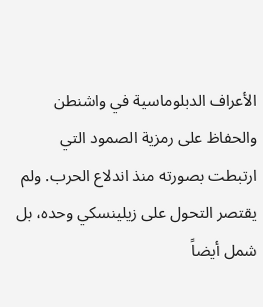الأعراف الدبلوماسية في واشنطن والحفاظ على رمزية الصمود التي ارتبطت بصورته منذ اندلاع الحرب. ولم يقتصر التحول على زيلينسكي وحده، بل شمل أيضاً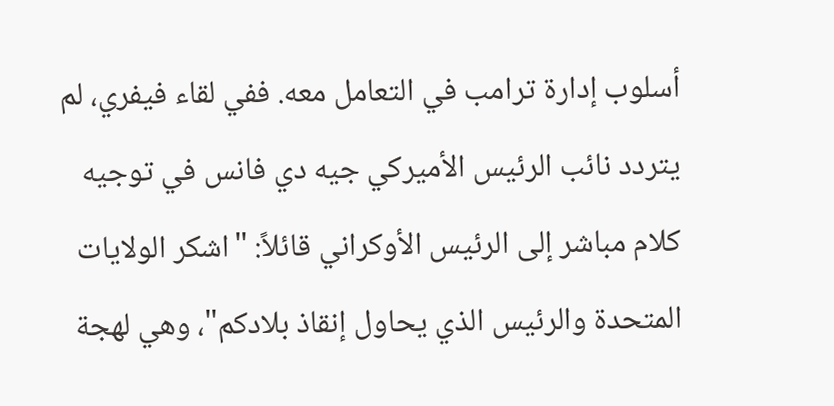أسلوب إدارة ترامب في التعامل معه. ففي لقاء فيفري، لم يتردد نائب الرئيس الأميركي جيه دي فانس في توجيه كلام مباشر إلى الرئيس الأوكراني قائلاً: "اشكر الولايات المتحدة والرئيس الذي يحاول إنقاذ بلادكم"، وهي لهجة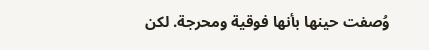وُصفت حينها بأنها فوقية ومحرجة. لكن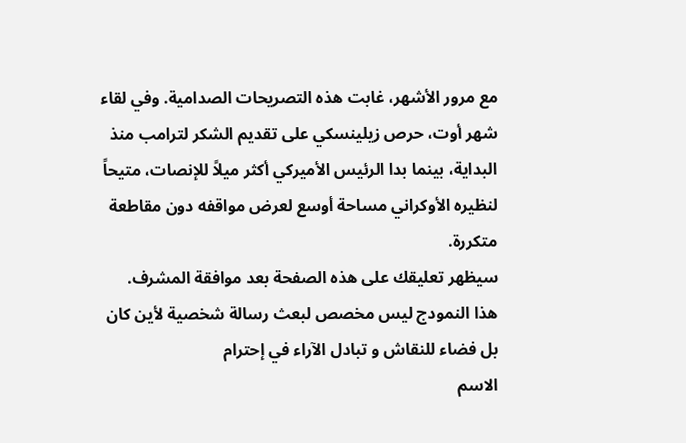مع مرور الأشهر، غابت هذه التصريحات الصدامية. وفي لقاء شهر أوت، حرص زيلينسكي على تقديم الشكر لترامب منذ البداية، بينما بدا الرئيس الأميركي أكثر ميلاً للإنصات، متيحاً لنظيره الأوكراني مساحة أوسع لعرض مواقفه دون مقاطعة متكررة.
سيظهر تعليقك على هذه الصفحة بعد موافقة المشرف.
هذا النمودج ليس مخصص لبعث رسالة شخصية لأين كان بل فضاء للنقاش و تبادل الآراء في إحترام
الاسم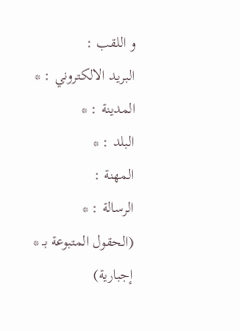و اللقب :
البريد الالكتروني : *
المدينة : *
البلد : *
المهنة :
الرسالة : *
(الحقول المتبوعة بـ * إجبارية)